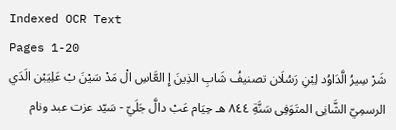Indexed OCR Text
Pages 1-20
شَرْ سِيرُ الَّدَاوُد لِبْنِ رَسُلَان تصنیفُ شَابِ الذِينَ إِ العَّاسِ الْ مَدْ سَيْنَ بْ عَلِيَبْن الَدَي الرسمِيّ الشَّانِى المتَوَفِى سَنَّةِ ٨٤٤ هـ حِيَام عَبْ دالَّ جَلَيّ - سَيّد عزت عبد ونام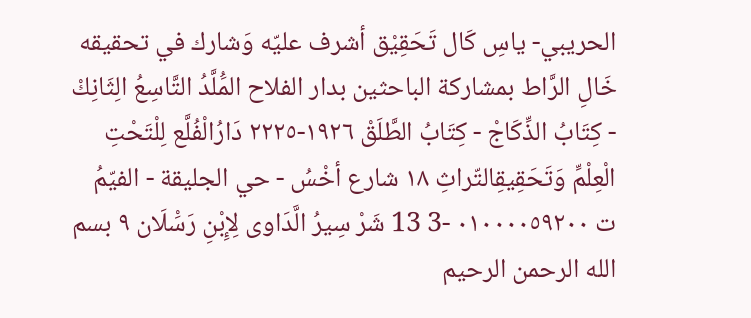الحريبي- ياسِ كَال تَحَقِيْق أشرف عليّه وَشارك في تحقيقه خَالِ الرَّاط بمشاركة الباحثين بدار الفلاح المَُلَّدُ التَّاسِعُ الِثَانِكْ - كِتَابُ الذِّكَاجْ - كِتَابُ الطَّلَقْ ١٩٢٦-٢٢٢٥ دَارُالْفُلَّع لِلْتَحْتِ الْعِلْمِّ وَتَحَقِيقِالتّراثِ ١٨ شارع أخْسُ - حي الجليقة - الفيّمُ ت ٠١٠٠٠٠٥٩٢٠٠ -3 13 شَرْ سِيرُ الَّدَاوى لِإِبْنِ رَسَْلَان ٩ بسم الله الرحمن الرحيم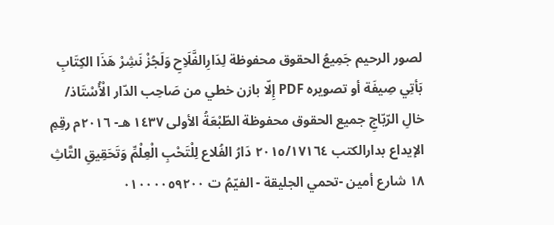لصور الرحيم جَمِيعُ الحقوق محفوظة لِدَارِالفَّلَاِحِ وَلَجُزْ نَشِرْ هَذَا الكِتَابِ بَأتِي صِيفَة أو تصويره PDF إِلّا بازن خطي من صَاحِب الدّار الْأُسْتَاذ/ خالِ الرّبّاجِ جميع الحقوق محفوظة الطّبْعَةُ الأولى ١٤٣٧ هـ- ٢٠١٦م رقِمِ الإيداع بدارالكتب ٢٠١٥/١٧١٦٤ دَارُ الفُلاع لِلْتَحْبِ الْعِلْمِّ وَتَحَقِيقِ التَّاثِ ١٨ شارع أمين -تحمي الجليقة - الفيّمُ ت ٠١٠٠٠٠٥٩٢٠٠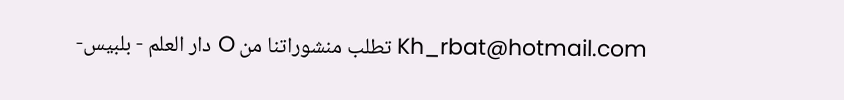Kh_rbat@hotmail.com تطلب منشوراتنا من O دار العلم - بلبيس-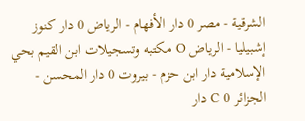الشرقية - مصر 0 دار الأفهام - الرياض 0 دار كنوز إشبيليا - الرياض O مكتبه وتسجيلات ابن القيم بحي الإسلامية دار ابن حزم - بيروت 0 دار المحسن - الجزائر C 0 دار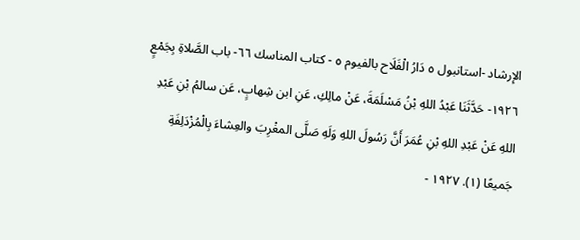الإرشاد -استانبول ٥ دَارُ الْفَلَاح بالفيوم ٥ - كتاب المناسك ٦٦- باب الصَّلاةِ بِجَمْعٍ ١٩٢٦- حَدَّثَنَا عَبْدُ اللهِ بْنُ مَسْلَمَةَ، عَنْ مالِكِ، عَنِ ابن شِهابٍ، عَن سالمُ بْنِ عَبْدِ اللهِ عَنْ عَبْدِ اللهِ بْنِ عُمَرَ أَنَّ رَسُولَ اللهِ وَلَهِ صَلَّى المغْرِبَ والعِشاءَ بِالْمُزْدَلِفَةِ جَميعًا (١). ١٩٢٧ -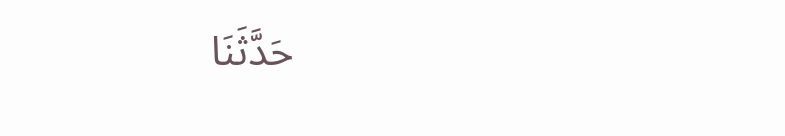حَدَّثَنَا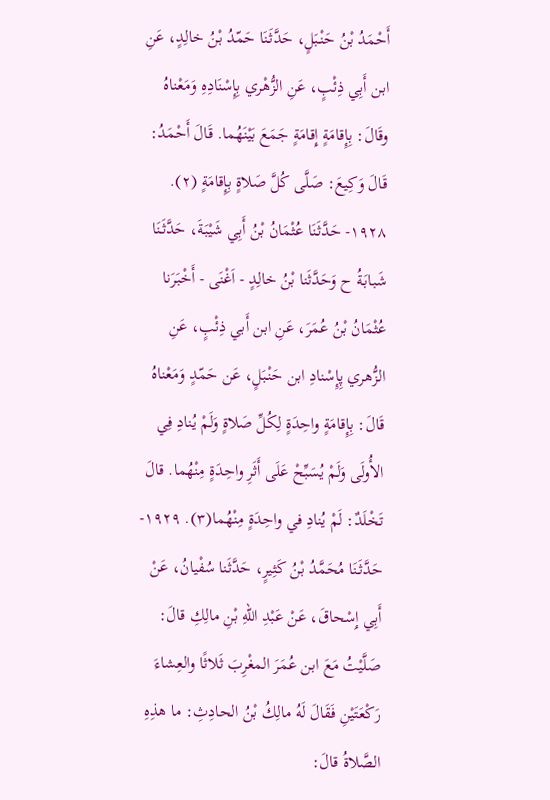أَحْمَدُ بْنُ حَنْبَلٍ، حَدَّثَنَا حَمّدُ بْنُ خالِدٍ، عَنِ ابن أَبِي ذِئْبٍ، عَنِ الزُّهْري بِإِسْنَادِهِ وَمَعْناهُ وقَالَ: بِإِقامَةٍ إِقامَةٍ جَمَعَ بَيْنَهُما. قَالَ أَحْمَدُ: قَالَ وَكِيعَ: صَلَّى كُلَّ صَلاةٍ بِإِقامَةٍ (٢). ١٩٢٨- حَدَّثَنَا عُثْمَانُ بْنُ أَبِي شَيْبَةَ، حَدَّثَنَا شَبابَةُ ح وَحَدَّثَنا بْنُ خالِدٍ - اَغْنَى - أَخْبَرَنا عُثْمَانُ بْنُ عُمَرَ، عَنِ ابن أَبي ذِئْبٍ، عَنِ الزُّهري پِإِسْنادِ ابن حَنْبَلٍ، عَن حَمّدٍ وَمَعْناهُ قَالَ: بِإِقامَةٍ واحِدَةٍ لِكُلِّ صَلاةٍ وَلَمْ يُنادِ فِي الأُولَى وَلَمْ يُسَبِّحْ عَلَى أَثَرِ واحِدَةٍ مِنْهُما. قالَ تَخْلَدٌ: لَمْ يُنادِ في واحِدَةٍ مِنْهُما(٣). ١٩٢٩- حَدَّثَنَا مُحَمَّدُ بْنُ كَثِيرٍ، حَدَّثَنا سُفْيانُ، عَنْ أَبِي إِسْحاقَ، عَنْ عَبْدِ اللهِ بْنِ مالِكِ قالَ: صَلَّيْتُ مَعَ ابن عُمَرَ المغْرِبَ ثَلاثًا والعِشاءَ رَكْعَتَيْنِ فَقَالَ لَهُ مالِكُ بْنُ الحادِثِ: ما هذِهِ الصَّلاةُ قالَ: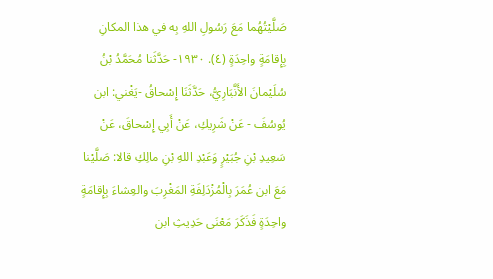صَلَّيْتُهُما مَعَ رَسُولِ اللهِ بِه في هذا المكانِ بِإِقامَةٍ واحِدَةٍ (٤). ١٩٣٠- حَدَّثَنا مُحَمَّدُ بْنُ سُلَيْمانَ الأَنَّبَارِيُّ، حَدَّثَنَا إِسْحاقُ -يَغْني: ابن يُوسُفَ - عَنْ شَرِيكِ، عَنْ أَبِي إِسْحاقَ، عَنْ سَعِيدِ بْنِ جُبَيْرٍ وَعَبْدِ اللهِ بْنِ مالِكِ قالا: صَلَّيْنا مَعَ ابن عُمَرَ بِالْمُزْدَلِفَةِ المَغْرِبَ والعِشاءَ بِإِقامَةٍ واحِدَةٍ فَذَكَرَ مَعْنَى حَدِيثِ ابن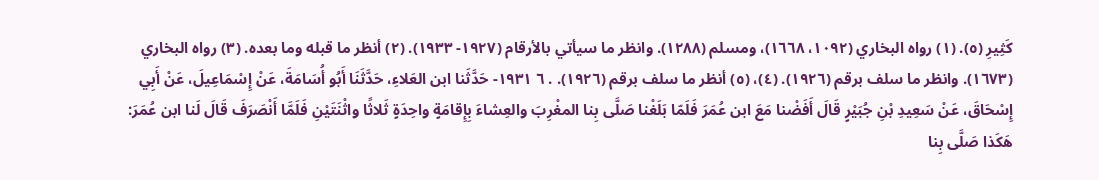كَثِيرِ (٥). (١) رواه البخاري (١٠٩٢، ١٦٦٨)، ومسلم (١٢٨٨). وانظر ما سيأتي بالأرقام (١٩٢٧- ١٩٣٣). (٢) أنظر ما قبله وما بعده. (٣) رواه البخاري (١٦٧٣). وانظر ما سلف برقم (١٩٢٦). (٤)، (٥) أنظر ما سلف برقم (١٩٢٦). . ٦ ١٩٣١- حَدَّثَنا ابن العَلاءِ، حَدَّثَنَا أَبُو أُسَامَةَ، عَنْ إِسْمَاعِيلَ، عَنْ أَبِي إِسْحَاقَ، عَنْ سَعِيدِ بْنِ جُبَيْرٍ قَالَ أَفَضْنا مَعَ ابن عُمَرَ فَلَمّا بَلَغْنا صَلَّى بِنا المغْرِبَ والعِشاءَ بِإِقامَةٍ واحِدَةٍ ثَلاثًا واثْنَتَيْنِ فَلَمَّا أَنْصَرَفَ قَالَ لَنا ابن عُمَرَ: هَكَذا صَلَّى بِنا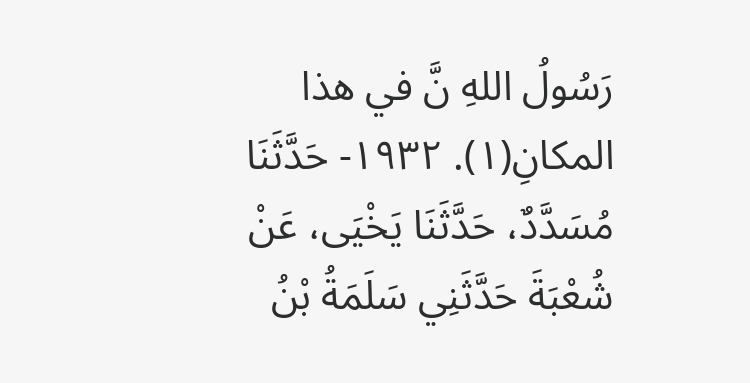رَسُولُ اللهِ نَّ في هذا المكانِ(١). ١٩٣٢- حَدَّثَنَا مُسَدَّدٌ، حَدَّثَنَا يَخْيَى، عَنْ شُعْبَةَ حَدَّثَنِي سَلَمَةُ بْنُ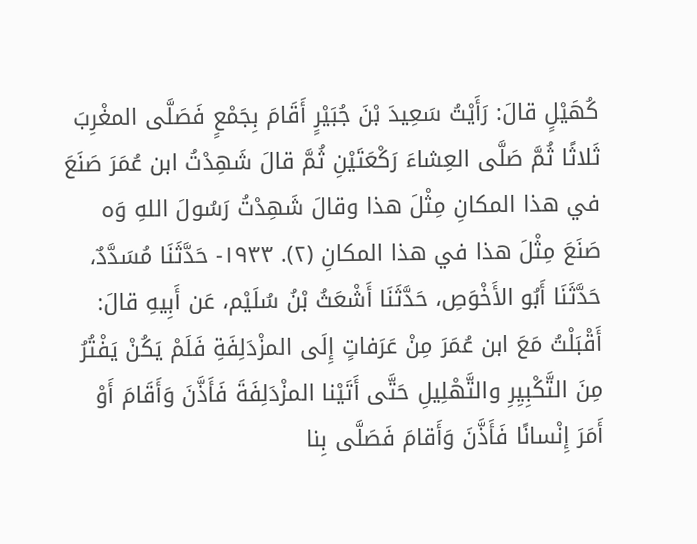كُهَيْلٍ قالَ: رَأَيْتُ سَعِيدَ بْنَ جُبَيْرٍ أَقَامَ بِجَمْعٍ فَصَلَّى المغْرِبَ ثَلاثًا ثُمَّ صَلَّى العِشاءَ رَكْعَتَيْنِ ثُمَّ قالَ شَهِدْتُ ابن عُمَرَ صَنَعَ في هذا المكانِ مِثْلَ هذا وقالَ شَهِدْتُ رَسُولَ اللهِ وَه صَنَعَ مِثْلَ هذا في هذا المكانِ (٢). ١٩٣٣- حَدَّثَنَا مُسَدَّدٌ، حَدَّثَنَا أَبُو الأَخْوَصِ، حَدَّثَنَا أَشْعَثُ بْنُ سُلَيْم، عَن أَبِيهِ قالَ: أَقْبَلْتُ مَعَ ابن عُمَرَ مِنْ عَرَفاتٍ إِلَى المزْدَلِفَةِ فَلَمْ يَكُنْ يَفْتُرُ مِنَ التَّكْبِيِرِ والتَّهْلِيلِ حَتَّى أَتَيْنا المزْدَلِفَةَ فَأَذَّنَ وَأَقَامَ أَوْ أَمَرَ إِنْسانًا فَأَذَّنَ وَأَقامَ فَصَلَّى بِنا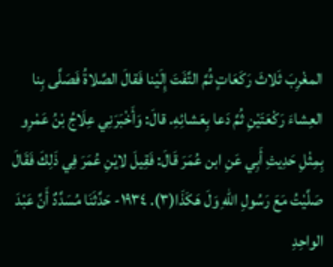المغْرِبَ ثَلاثَ رَكَعَاتٍ ثُمَّ التَّفَتَ إِلَيْنا فَقالَ الصَّلاةُ فَصَلَّى بِنا العِشاءَ رَكْعَتَيْنِ ثُمَّ دَعا بِعَشائِهِ. قالَ: وَأَخْبَرَنِي عِلَاجُ بْنُ عَمْرِو بِمِثْلِ حَدِيثِ أَبِي عَنِ ابن عُمَرَ قَالَ: فَقِيلَ لايْنِ عُمَرَ فِي ذَلِكَ فَقَالَ صَلَّيْتُ مَعَ رَسُولِ اللهِ وَلَ هَكَذَا(٣). ١٩٣٤- حَدَّثَنَا مُسَدَّدٌ أَنَّ عَبْدَ الواحِدِ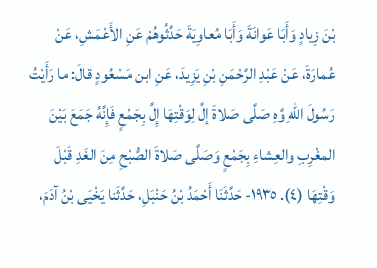بْنَ زِيادٍ وَأَبَا عَوانَةَ وَأَبَا مُعاوِيَةَ حَدَّثُوهُمْ عَنِ الأَعْمَشِ، عَنْ عُمارَةَ، عَنْ عَبْدِ الرَّحْمَنِ بْنِ يَزِيدَ، عَنِ ابن مَسْعُودٍ قالَ: ما رَأَيْتُ رَسُولَ اللهِ وَّهِ صَلَّى صَلاةَ إلَّ لِوَقْتِهَا إِلَّ بِجَمْعٍ فَإِنَّهُ جَمَعَ بَيْنَ المغْرِبِ والعِشاءِ بِجَمْعٍ وَصَلَّى صَلاةَ الصُّبْحِ مِنَ الغَدِ قَبْلَ وَقْتِهَا (٤). ١٩٣٥- حَدَّثَنَا أَحْمَدُ بْنُ حَنْبَلِ، حَدَّثَنا يَخْيَى بْنُ آدَمَ،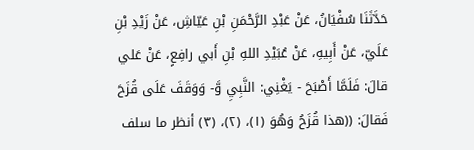حَدَّثَنَا سُفْيَانُ، عَنْ عَبْدِ الرَّحْمَنِ بْنِ عَيّاشِ، عَنْ زَيْدِ بْنِ عَلَيّ، عَنْ أَبِيهِ، عَنْ عُبَيْدِ اللهِ بْنِ أَبي رافِعٍ، عَنْ عَلي قالَ: فَلَمَّا أَصْبَحَ - يَغْنِي: النَّبِيِ وَّ- وَوَقَفَ عَلَى قُزَحَ فَقالَ: ((هذا قُزَحُ وَهُوَ (١)، (٢)، (٣) أنظر ما سلف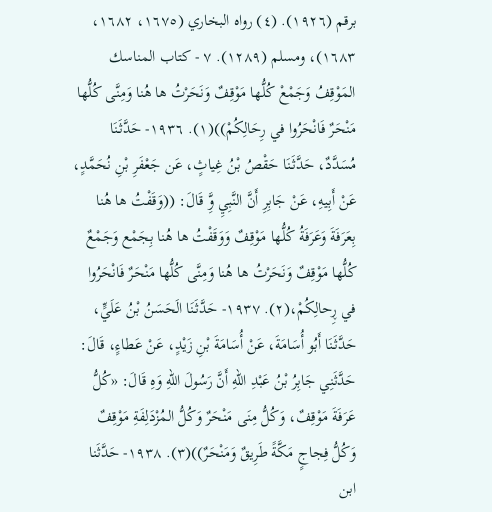برقم (١٩٢٦). (٤) رواه البخاري (١٦٧٥، ١٦٨٢، ١٦٨٣)، ومسلم (١٢٨٩). ٧ - كتاب المناسك المَوْقِفُ وَجَمْعْ كُلُّها مَوْقِفٌ وَنَحَرْتُ ها هُنا وَمِنَّى كُلُّها مَنْحَرٌ فَانْحَرُوا في رِحَالِكُمْ))(١). ١٩٣٦- حَدَّثَنَا مُسَدَّدٌ، حَدَّثَنَا حَقْصُ بْنُ غِياثٍ، عَن جَعْفَرِ بْنِ نُحَمَّدٍ، عَنْ أَبِيهِ، عَنْ جَابِرِ أَنَّ النَّبِيِ وَِّ قَالَ: ((وَقَفْتُ ها هُنا بِعَرَفَةَ وَعَرَفَةُ كُلُّها مَوْقِفٌ وَوَقَفْتُ ها هُنا بِجَمْع وَجَمْعٌ كُلُّها مَوْقِفٌ وَنَحَرْتُ ها هُنا وَمِنَّى كُلُّها مَنْحَرٌ فَانْحَرُوا في ڕِحالِكُمْ،(٢). ١٩٣٧- حَدَّثَنَا الَحَسَنُ بْنُ عَلَيٍّ، حَدَّثَنَا أَبُو أُسَامَةَ، عَنْ أُسَامَةَ بْنِ زَيْدٍ، عَنْ عَطاءٍ، قَالَ: حَدَّثَنِي جَابِرُ بْنُ عَبْدِ اللهِ أَنَّ رَسُولَ اللهِ وَهِ قَالَ: «كُلُّ عَرَفَةَ مَوْقِفٌ، وَكُلُّ مِنَى مَنْحَرٌ وَكُلُّ المُزْدَلِفَةِ مَوْقِفٌ وَكُلُّ فِجاجٍ مَكَّةً طَرِيقٌ وَمَنْحَرٌ))(٣). ١٩٣٨- حَدَّثَنا ابن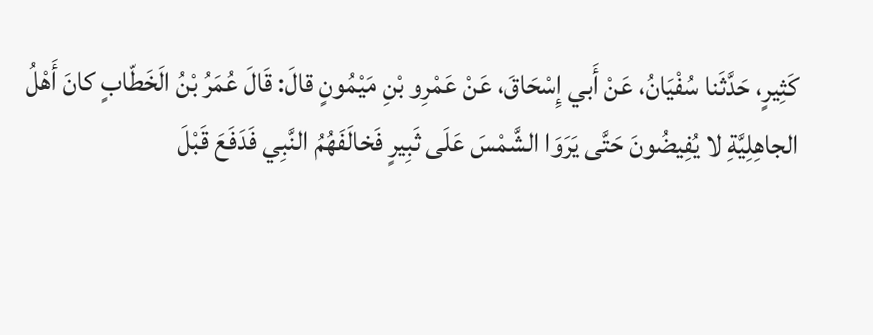كَثِيرٍ، حَدَّثَنا سُفْيَانُ، عَنْ أَبي إِسْحَاقَ، عَنْ عَمْرِو بْنِ مَيْمُونٍ قالَ: قَالَ عُمَرُ بْنُ الَخَطّابٍ كانَ أَهْلُ الجاهِلِيَّةِ لا يُفِيضُونَ حَتَّى يَرَوَا الشَّمْسَ عَلَى ثَبِيرٍ فَخالَفَهُمُ النَّبِي فَدَفَعَ قَبْلَ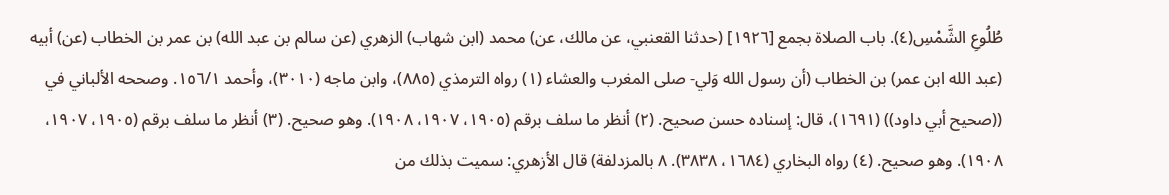طُلُوعِ الشَّمْسِ(٤). باب الصلاة بجمع [١٩٢٦] (حدثنا القعنبي، عن مالك، عن) محمد (ابن شهاب) الزهري (عن سالم بن عبد الله) بن عمر بن الخطاب (عن) أبيه (عبد الله ابن عمر) بن الخطاب (أن رسول الله وَلي- صلى المغرب والعشاء (١) رواه الترمذي (٨٨٥)، وابن ماجه (٣٠١٠)، وأحمد ١٥٦/١. وصححه الألباني في ((صحيح أبي داود)) (١٦٩١)، قال: إسناده حسن صحيح. (٢) أنظر ما سلف برقم (١٩٠٥، ١٩٠٧، ١٩٠٨). وهو صحيح. (٣) أنظر ما سلف برقم (١٩٠٥، ١٩٠٧، ١٩٠٨). وهو صحيح. (٤) رواه البخاري (١٦٨٤، ٣٨٣٨). ٨ بالمزدلفة) قال الأزهري: سميت بذلك من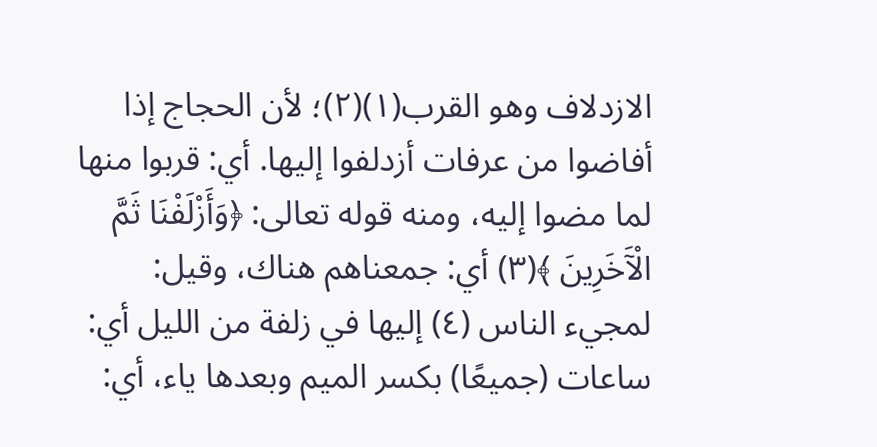الازدلاف وهو القرب(١)(٢)؛ لأن الحجاج إذا أفاضوا من عرفات أزدلفوا إليها. أي: قربوا منها لما مضوا إليه، ومنه قوله تعالى: ﴿وَأَزْلَفْنَا ثَمَّ الْآَخَرِينَ ﴾(٣) أي: جمعناهم هناك، وقيل: لمجيء الناس (٤) إليها في زلفة من الليل أي: ساعات (جميعًا) بكسر الميم وبعدها ياء، أي: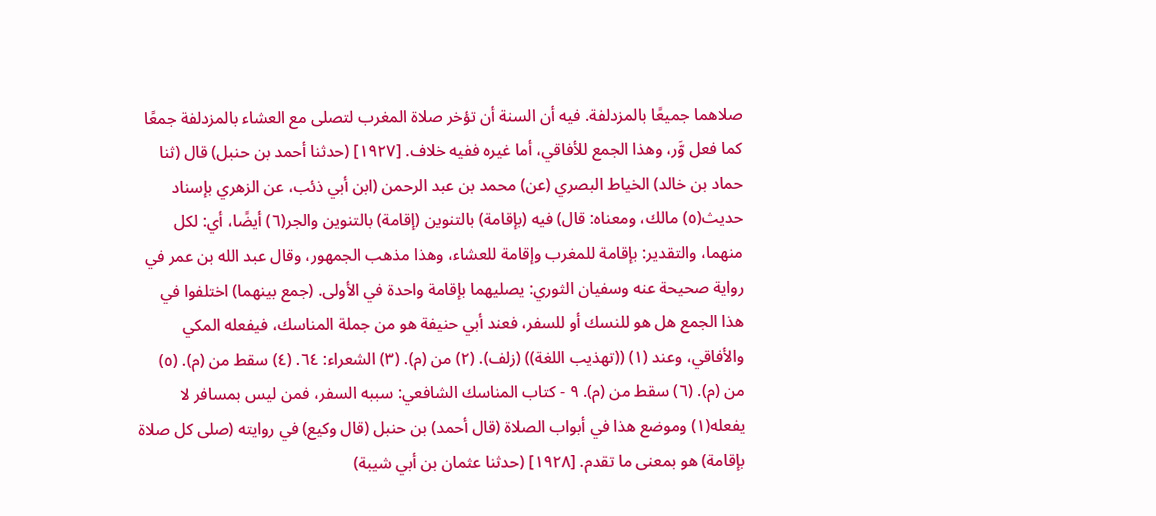صلاهما جميعًا بالمزدلفة. فيه أن السنة أن تؤخر صلاة المغرب لتصلى مع العشاء بالمزدلفة جمعًا كما فعل وَّر، وهذا الجمع للأفاقي، أما غيره ففيه خلاف. [١٩٢٧] (حدثنا أحمد بن حنبل) قال (ثنا حماد بن خالد) الخياط البصري (عن) محمد بن عبد الرحمن (ابن أبي ذئب، عن الزهري بإسناد حديث(٥) مالك، ومعناه: قال) فيه (بإقامة) بالتنوين (إقامة) بالتنوين والجر(٦) أيضًا، أي: لكل منهما، والتقدير: بإقامة للمغرب وإقامة للعشاء، وهذا مذهب الجمهور، وقال عبد الله بن عمر في رواية صحيحة عنه وسفيان الثوري: يصليهما بإقامة واحدة في الأولى. (جمع بينهما) اختلفوا في هذا الجمع هل هو للنسك أو للسفر، فعند أبي حنيفة هو من جملة المناسك، فيفعله المكي والأفاقي، وعند (١) ((تهذيب اللغة)) (زلف). (٢) من (م). (٣) الشعراء: ٦٤. (٤) سقط من (م). (٥) من (م). (٦) سقط من (م). ٩ - كتاب المناسك الشافعي: سببه السفر، فمن ليس بمسافر لا يفعله(١) وموضع هذا في أبواب الصلاة (قال أحمد) بن حنبل (قال وكيع) في روايته (صلى كل صلاة بإقامة) هو بمعنى ما تقدم. [١٩٢٨] (حدثنا عثمان بن أبي شيبة)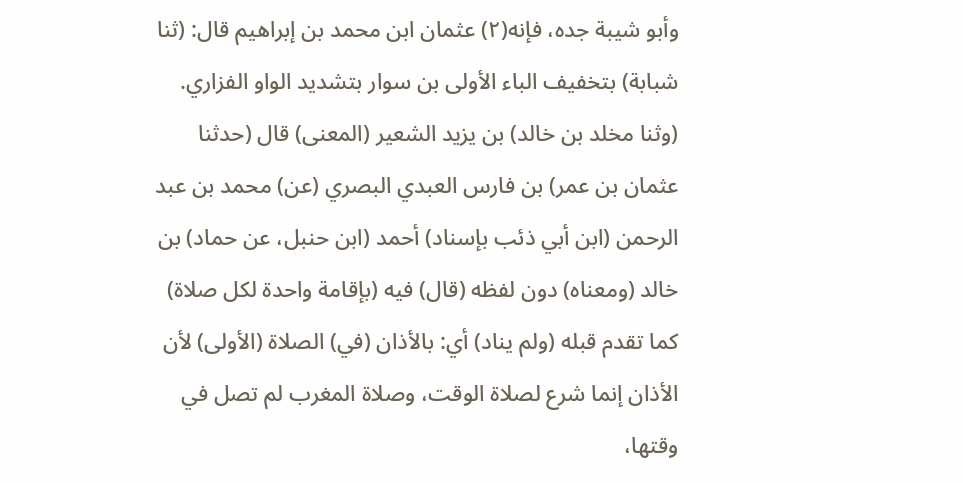وأبو شيبة جده، فإنه(٢) عثمان ابن محمد بن إبراهيم قال: (ثنا شبابة) بتخفيف الباء الأولى بن سوار بتشديد الواو الفزاري. (وثنا مخلد بن خالد) بن يزيد الشعير (المعنى) قال (حدثنا عثمان بن عمر) بن فارس العبدي البصري (عن) محمد بن عبد الرحمن (ابن أبي ذئب بإسناد) أحمد (ابن حنبل، عن حماد) بن خالد (ومعناه) دون لفظه (قال) فيه (بإقامة واحدة لكل صلاة) كما تقدم قبله (ولم يناد) أي: بالأذان (في) الصلاة (الأولى) لأن الأذان إنما شرع لصلاة الوقت، وصلاة المغرب لم تصل في وقتها،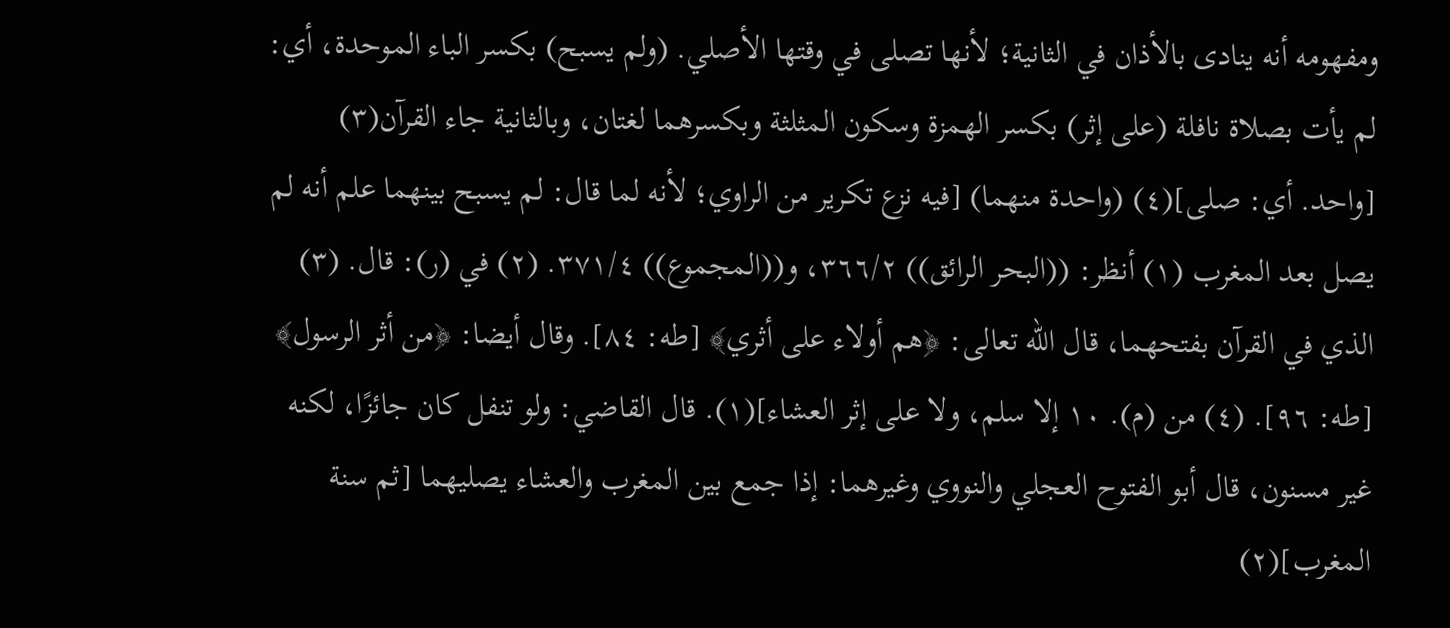ومفهومه أنه ينادى بالأذان في الثانية؛ لأنها تصلى في وقتها الأصلي. (ولم يسبح) بكسر الباء الموحدة، أي: لم يأت بصلاة نافلة (على إثر) بكسر الهمزة وسكون المثلثة وبكسرهما لغتان، وبالثانية جاء القرآن(٣) [واحد. أي: صلى](٤) (واحدة منهما) [فيه نزع تكرير من الراوي؛ لأنه لما قال: لم يسبح بينهما علم أنه لم يصل بعد المغرب (١) أنظر: ((البحر الرائق)) ٣٦٦/٢، و((المجموع)) ٣٧١/٤. (٢) في (ر): قال. (٣) الذي في القرآن بفتحهما، قال الله تعالى: ﴿هم أولاء على أثري﴾ [طه: ٨٤]. وقال أيضا: ﴿من أثر الرسول﴾ [طه: ٩٦]. (٤) من (م). ١٠ إلا سلم، ولا على إثر العشاء](١). قال القاضي: ولو تنفل كان جائزًا، لكنه غير مسنون، قال أبو الفتوح العجلي والنووي وغيرهما: إذا جمع بين المغرب والعشاء يصليهما [ثم سنة المغرب](٢)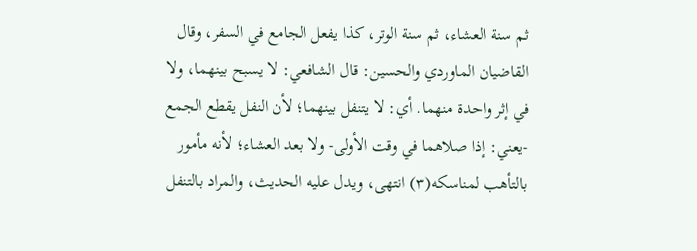ثم سنة العشاء، ثم سنة الوتر، كذا يفعل الجامع في السفر، وقال القاضيان الماوردي والحسين: قال الشافعي: لا يسبح بينهما، ولا في إثر واحدة منهما. أي: لا يتنفل بينهما؛ لأن النفل يقطع الجمع -يعني: إذا صلاهما في وقت الأولى- ولا بعد العشاء؛ لأنه مأمور بالتأهب لمناسكه(٣) انتهى، ويدل عليه الحديث، والمراد بالتنفل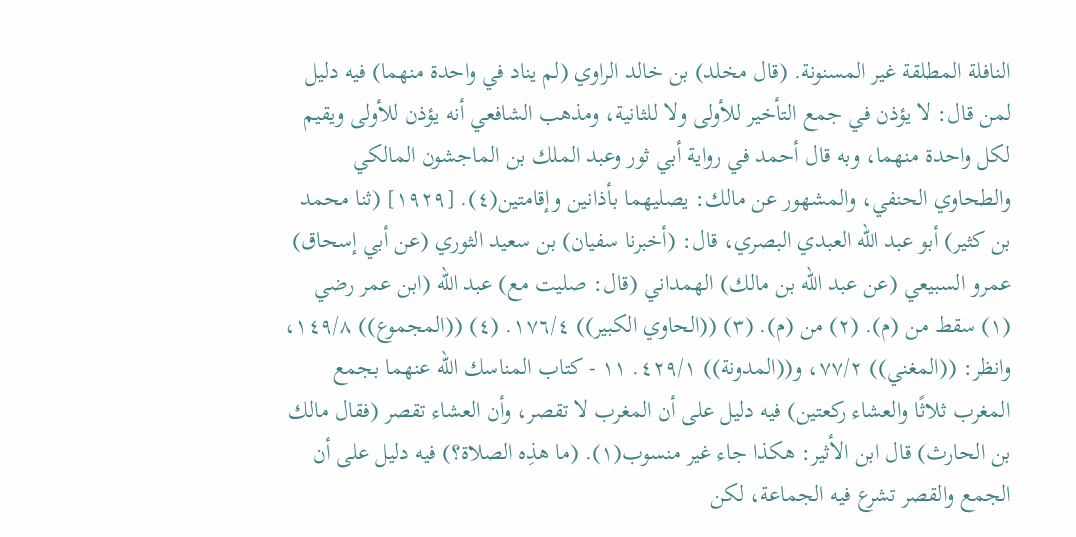النافلة المطلقة غير المسنونة. (قال مخلد) بن خالد الراوي (لم يناد في واحدة منهما) فيه دليل لمن قال: لا يؤذن في جمع التأخير للأولى ولا للثانية، ومذهب الشافعي أنه يؤذن للأولى ويقيم لكل واحدة منهما، وبه قال أحمد في رواية أبي ثور وعبد الملك بن الماجشون المالكي والطحاوي الحنفي، والمشهور عن مالك: يصليهما بأذانين وإقامتين(٤). [١٩٢٩] (ثنا محمد بن كثير) أبو عبد الله العبدي البصري، قال: (أخبرنا سفيان) بن سعيد الثوري (عن أبي إسحاق) عمرو السبيعي (عن عبد الله بن مالك) الهمداني (قال: صليت مع) عبد الله (ابن عمر رضي (١) سقط من (م). (٢) من (م). (٣) ((الحاوي الكبير)) ١٧٦/٤. (٤) ((المجموع)) ١٤٩/٨، وانظر: ((المغني)) ٧٧/٢، و((المدونة)) ٤٢٩/١. ١١ - كتاب المناسك الله عنهما بجمع المغرب ثلاثًا والعشاء ركعتين) فيه دليل على أن المغرب لا تقصر، وأن العشاء تقصر (فقال مالك بن الحارث) قال ابن الأثير: هكذا جاء غير منسوب(١). (ما هذِه الصلاة؟) فيه دليل على أن الجمع والقصر تشرع فيه الجماعة، لكن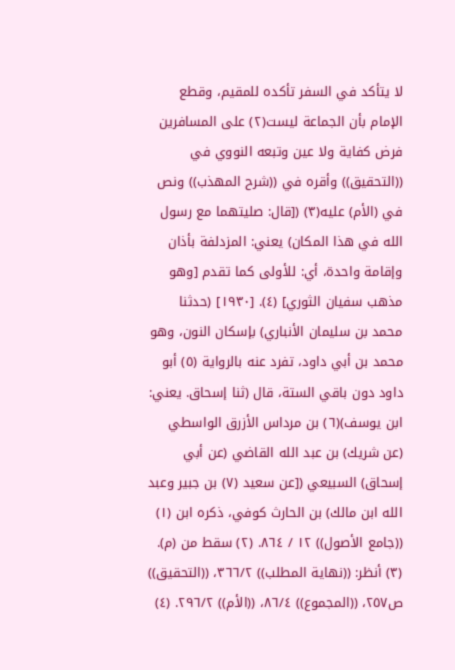لا يتأكد في السفر تأكده للمقيم، وقطع الإمام بأن الجماعة ليست(٢) على المسافرين فرض كفاية ولا عين وتبعه النووي في ((التحقيق)) وأقره في ((شرح المهذب)) ونص في (الأم) عليه(٣) ([قال: صليتهما مع رسول الله في هذا المكان) يعني: المزدلفة بأذان وإقامة واحدة، أي: للأولى كما تقدم [وهو مذهب سفيان الثوري] (٤). [١٩٣٠] (حدثنا محمد بن سليمان الأنباري) بإسكان النون، وهو محمد بن أبي داود، تفرد عنه بالرواية (٥) أبو داود دون باقي الستة، قال (ثنا إسحاق. يعني: ابن يوسف)(٦) بن مرداس الأزرق الواسطي (عن شريك) بن عبد الله القاضي (عن أبي إسحاق) السبيعي ([عن سعيد (٧) بن جبير وعبد الله ابن مالك) بن الحارث كوفي، ذكره ابن (١) ((جامع الأصول)) ١٢ / ٨٦٤. (٢) سقط من (م). (٣) أنظر: ((نهاية المطلب)) ٣٦٦/٢، ((التحقيق)) ص٢٥٧، ((المجموع)) ٨٦/٤، ((الأم)) ٢٩٦/٢. (٤)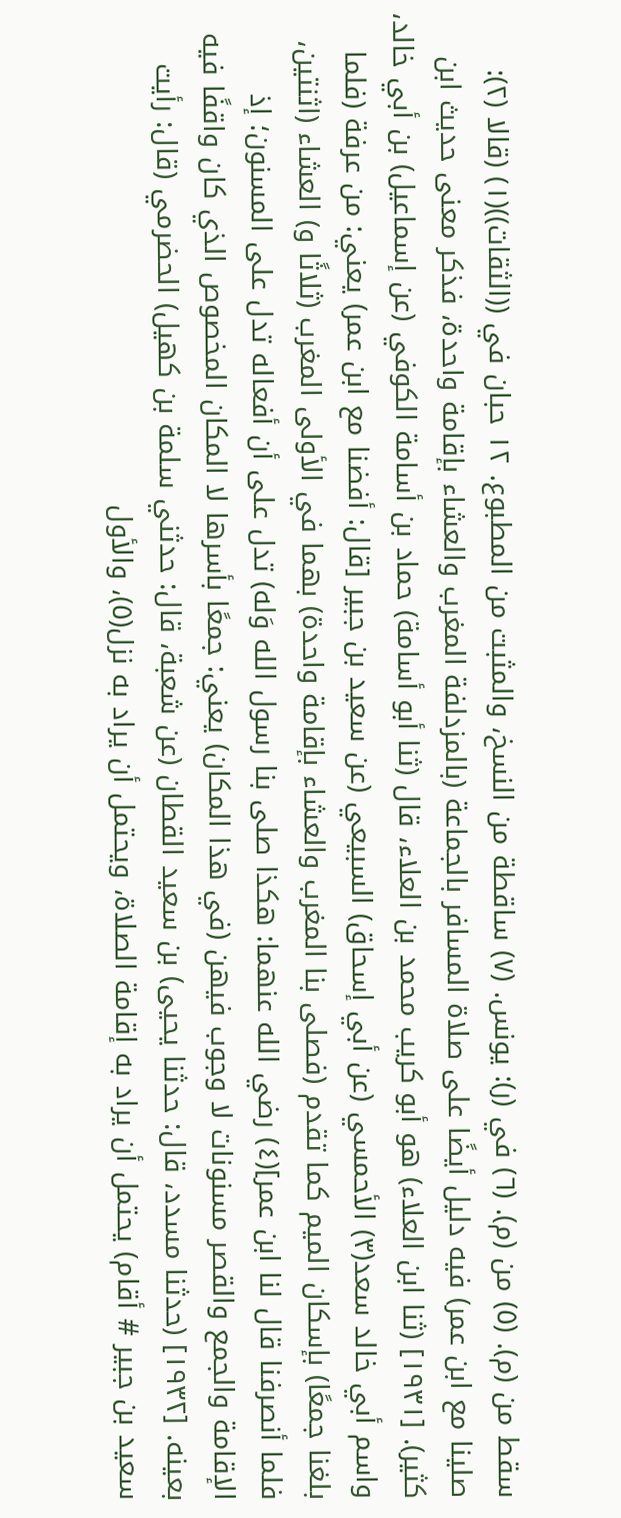سقط من (م). (٥) من (م). (٦) في (ر): يونس. (٧) ساقطة من النسخ، والمثبت من المطبوع. ١٢ حبان في ((الثقات))(١) (قالا (٢): صلينا مع ابن عمر) فيه دليل أيضًا على صلاة المسافر بالجماعة (بالمزدلفة المغرب والعشاء بإقامة واحدة، فذکر معنی حدیث ابن كثير). [١٩٣١] (ثنا ابن العلاء) هو أبو كريب محمد بن العلاء، قال (ثنا أبو أسامة) حماد بن أسامة الكوفي (عن إسماعيل) بن أبي خالد، واسم أبي خالد سعد(٣) الأحمسي (عن أبي إسحاق) السبيعي (عن سعيد بن جبير [قال: أفضنا مع ابن عمر) يعني: من عرفة (فلما بلغنا جمعًا) بإسكان الميم كما تقدم (فصلى بنا المغرب والعشاء بإقامة واحدة) بهما في الأولى المغرب (ثلاثًا و) العشاء (اثنتين، فلما أنصرفنا قال لنا ابن عمر](٤) رضي الله عنهما: هكذا صلى بنا رسول الله وَله) تدل على أن أفعاله تدل على المسنون؛ إذ الإقامة والجمع والقصر مسنونات لا وجوب فيهن (في هذا المكان) يعني: جمعًا بأسرها لا المكان المخصوص الذي كان واقفًا فيه بعينه. [١٩٣٢] (حدثنا مسدد، قال: حدثنا يحيى) بن سعيد القطان (عن شعبة، قال: حدثني سلمة بن كهيل) الحضرمي (قال: رأيت سعيد بن جبير # أقام) يحتمل أن يراد به إقامة الصلاة، ويحتمل أن يراد به نزل(٥)، والأول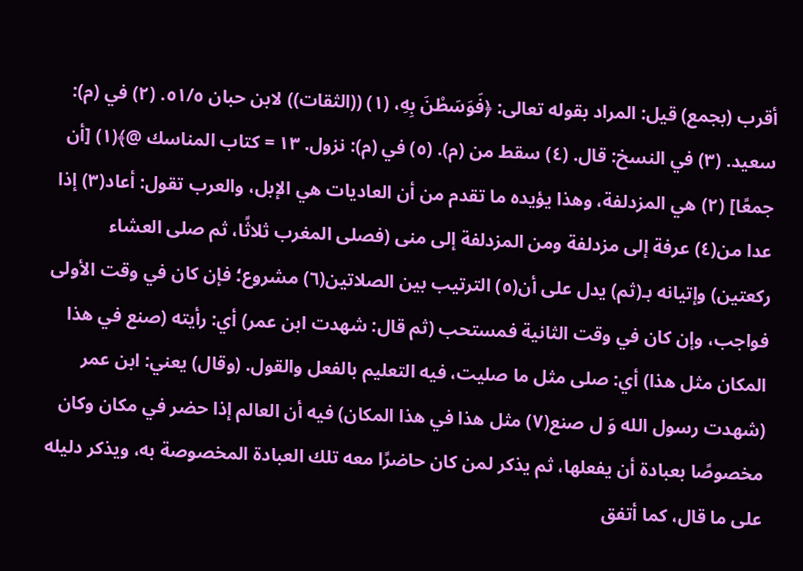أقرب (بجمع) قيل: المراد بقوله تعالى: ﴿فَوَسَطْنَ بِهِ، (١) ((الثقات)) لابن حبان ٥١/٥. (٢) في (م): سعيد. (٣) في النسخ: قال. (٤) سقط من (م). (٥) في (م): نزول. ١٣ = كتاب المناسك @﴾(١) [أن جمعًا] (٢) هي المزدلفة، وهذا يؤيده ما تقدم من أن العاديات هي الإبل، والعرب تقول: أعاد(٣) إذا عدا من(٤) عرفة إلى مزدلفة ومن المزدلفة إلى منى (فصلى المغرب ثلاثًا، ثم صلى العشاء ركعتين) وإتيانه بـ(ثم) يدل على أن(٥) الترتيب بين الصلاتين(٦) مشروع؛ فإن كان في وقت الأولى فواجب، وإن كان في وقت الثانية فمستحب (ثم قال: شهدت ابن عمر) أي: رأيته (صنع في هذا المكان مثل هذا) أي: صلى مثل ما صليت، فيه التعليم بالفعل والقول. (وقال) يعني: ابن عمر (شهدت رسول الله وَ ل صنع(٧) مثل هذا في هذا المكان) فيه أن العالم إذا حضر في مكان وكان مخصوصًا بعبادة أن يفعلها، ثم يذكر لمن كان حاضرًا معه تلك العبادة المخصوصة به، ویذکر دليله على ما قال، كما أتفق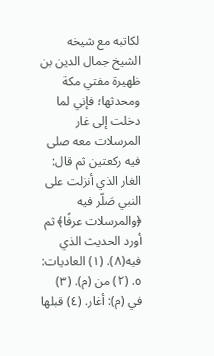لكاتبه مع شيخه الشيخ جمال الدين بن ظهيرة مفتي مكة ومحدثها؛ فإني لما دخلت إلى غار المرسلات معه صلى فيه ركعتين ثم قال: الغار الذي أنزلت على النبي صَلّر فيه ﴿والمرسلات عرفًا﴾ ثم أورد الحديث الذي فيه(٨). (١) العاديات: ٥. (٢) من (م). (٣) في (م): أغار. (٤) قبلها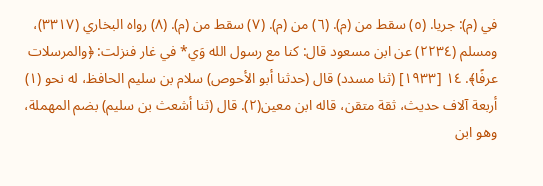في (م): جریا. (٥) سقط من (م). (٦) من (م). (٧) سقط من (م). (٨) رواه البخاري (٣٣١٧)، ومسلم (٢٢٣٤) عن ابن مسعود قال: كنا مع رسول الله وَي* في غار فنزلت: ﴿والمرسلات عرفًا﴾. ١٤ [١٩٣٣] (ثنا مسدد) قال (حدثنا أبو الأحوص) سلام بن سليم الحافظ، له نحو (١) أربعة آلاف حديث، ثقة متقن، قاله ابن معين(٢). قال (ثنا أشعث بن سليم) بضم المهملة، وهو ابن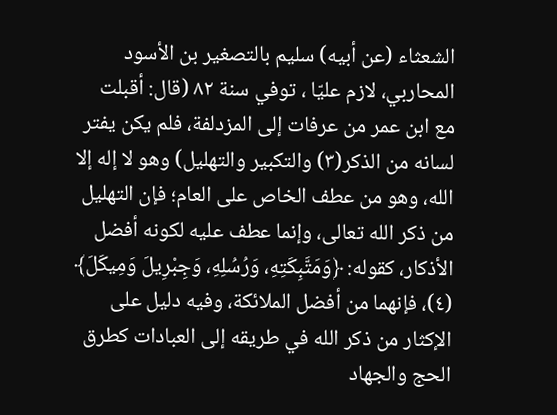الشعثاء (عن أبيه) سليم بالتصغير بن الأسود المحاربي، لازم عليّا ، توفي سنة ٨٢ (قال: أقبلت مع ابن عمر من عرفات إلى المزدلفة، فلم يكن يفتر لسانه من الذكر(٣) والتكبير والتهليل) وهو لا إله إلا الله، وهو من عطف الخاص على العام؛ فإن التهليل من ذكر الله تعالى، وإنما عطف عليه لكونه أفضل الأذكار، كقوله: ﴿وَمَتَّبِكَتِهِ، وَرُسُلِهِ، وَجِبْرِيلَ وَمِيكَلَ﴾ (٤)، فإنهما من أفضل الملائكة، وفيه دليل على الإكثار من ذكر الله في طريقه إلى العبادات كطرق الحج والجهاد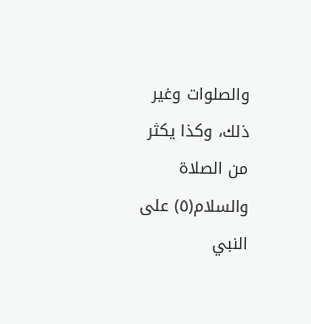والصلوات وغير ذلك، وكذا يكثر من الصلاة والسلام(٥) على النبي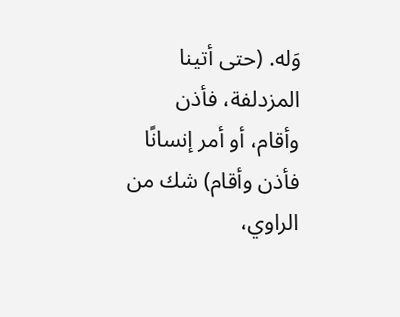وَله. (حتى أتينا المزدلفة، فأذن وأقام، أو أمر إنسانًا فأذن وأقام) شك من الراوي،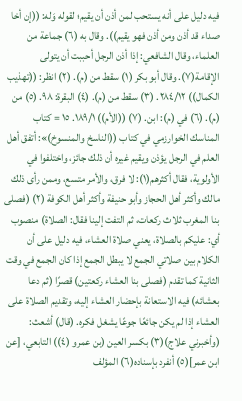فيه دليل على أنه يستحب لمن أذن أن يقيم؛ لقوله وَله: ((إن أخا صداء قد أذن ومن أذن فهو يقيم)). وقال به (٦) جماعة من العلماء، وقال الشافعي: إذا أذن الرجل أحببت أن يتولى الإقامة(٧). وقال أبو بكر (١) سقط من (م). (٢) انظر: ((تهذيب الكمال)) ٢٨٤/١٢. (٣) سقط من (م). (٤) البقرة: ٩٨. (٥) من (م). (٦) في (م): ابن. (٧) ((الأم)) ١٨٩/١. ١٥ = كتاب المناسك الخوارزمي في كتاب ((الناسخ والمنسوخ)»: أتفق أهل العلم في الرجل يؤذن ويقيم غيره أن ذلك جائز، واختلفوا في الأولوية، فقال أكثرهم(١): لا فرق، والأمر متسع، وممن رأى ذلك مالك وأكثر أهل الحجاز وأبو حنيفة وأكثر أهل الكوفة (٢) (فصلى بنا المغرب ثلاث ركعات، ثم التفت إلينا فقال: الصلاة) منصوب أي: عليكم بالصلاة، يعني صلاة العشاء، فيه دليل على أن الكلام بين صلاتي الجمع لا يبطل الجمع إذا كان الجمع في وقت الثانية كما تقدم (فصلى بنا العشاء ركعتين) قصرًا (ثم دعا بعشائه) فيه الاستعانة بإحضار العشاء إليه، وتقديم الصلاة على العشاء إذا لم يكن جائعًا جوعًا يشغل فكره. (قال) أشعث: (وأخبرني علاج)(٣) بكسر العين (بن عمرو (٤)) التابعي، [عن ابن عمر](٥) أنفرد بإسناده(٦) المؤلف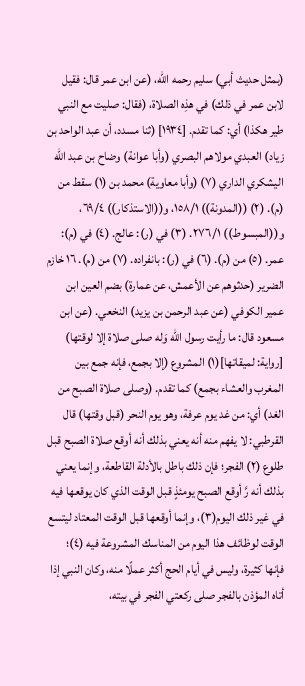(بمثل حديث أبي) سليم رحمه الله، (عن ابن عمر قال: فقيل لابن عمر في ذلك) في هذِه الصلاة، (فقال: صليت مع النبي طير هكذا) أي: كما تقدم. [١٩٣٤] (ثنا مسدد، أن عبد الواحد بن زياد) العبدي مولاهم البصري (وأبا عوانة) وضاح بن عبد الله اليشكري الداري (٧) (وأبا معاوية) محمد بن (١) سقط من (م). (٢) ((المدونة)) ١٥٨/١، و((الاستذكار)) ٦٩/٤، و((المبسوط)) ٢٧٦/١. (٣) في (ر): عالج. (٤) في (م): عمر. (٥) من (م). (٦) في (ر): بانفراده. (٧) من (م). ١٦ خازم الضرير (حدثوهم عن الأعمش، عن عمارة) بضم العين ابن عمير الكوفي (عن عبد الرحمن بن يزيد) النخعي. (عن ابن مسعود قال: ما رأيت رسول الله وَله صلى صلاة إلا لوقتها) [رواية: لميقاتها](١) المشروع (إلا بجمع، فإنه جمع بين المغرب والعشاء بجمع) كما تقدم. (وصلى صلاة الصبح من الغد) أي: من غد يوم عرفة، وهو يوم النحر (قبل وقتها) قال القرطبي: لا يفهم منه أنه يعني بذلك أنه أوقع صلاة الصبح قبل طلوع (٢) الفجر؛ فإن ذلك باطل بالأدلة القاطعة، وإنما يعني بذلك أنه رَّ أوقع الصبح يومئذٍ قبل الوقت الذي كان يوقعها فيه في غير ذلك اليوم(٣)، وإنما أوقعها قبل الوقت المعتاد ليتسع الوقت لوظائف هذا اليوم من المناسك المشروعة فيه (٤)؛ فإنها كثيرة، وليس في أيام الحج أكثر عملًا منه، وكان النبي إذا أتاه المؤذن بالفجر صلى ركعتي الفجر في بيته،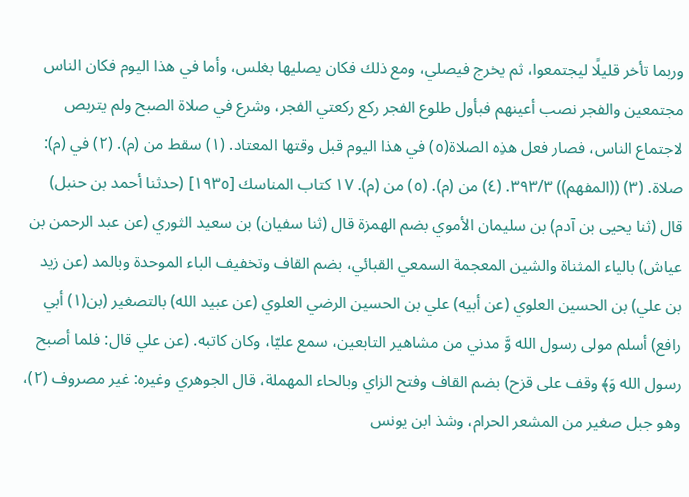وربما تأخر قليلًا ليجتمعوا، ثم يخرج فيصلي، ومع ذلك فكان يصليها بغلس، وأما في هذا اليوم فكان الناس مجتمعين والفجر نصب أعينهم فبأول طلوع الفجر ركع ركعتي الفجر، وشرع في صلاة الصبح ولم يتربص لاجتماع الناس، فصار فعل هذِه الصلاة(٥) في هذا اليوم قبل وقتها المعتاد. (١) سقط من (م). (٢) في (م): صلاة. (٣) ((المفهم)) ٣٩٣/٣. (٤) من (م). (٥) من (م). ١٧ كتاب المناسك [١٩٣٥] (حدثنا أحمد بن حنبل) قال (ثنا يحيى بن آدم) بن سليمان الأموي بضم الهمزة قال (ثنا سفيان) بن سعيد الثوري (عن عبد الرحمن بن عياش) بالياء المثناة والشين المعجمة السمعي القبائي، بضم القاف وتخفيف الباء الموحدة وبالمد (عن زيد بن علي) بن الحسين العلوي (عن أبيه) علي بن الحسين الرضي العلوي (عن عبيد الله) بالتصغير (بن(١) أبي رافع) أسلم مولى رسول الله وَّ مدني من مشاهير التابعين، سمع عليّا، وكان كاتبه. (عن علي قال: فلما أصبح رسول الله وَ﴾ وقف على قزح) بضم القاف وفتح الزاي وبالحاء المهملة، قال الجوهري وغيره: غير مصروف (٢)، وهو جبل صغير من المشعر الحرام، وشذ ابن يونس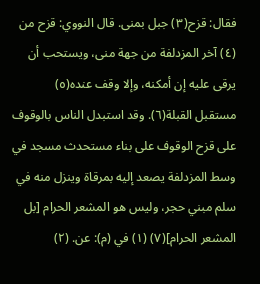فقال: قزح(٣) جبل بمنى. قال النووي: قزح من (٤) آخر المزدلفة من جهة منى، ويستحب أن يرقى عليه إن أمكنه، وإلا وقف عنده(٥) مستقبل القبلة(٦). وقد استبدل الناس بالوقوف على قزح الوقوف على بناء مستحدث مسجد في وسط المزدلفة يصعد إليه بمرقاة وينزل منه في سلم مبني حجر، وليس هو المشعر الحرام [بل المشعر الحرام](٧) (١) في (م): عن. (٢)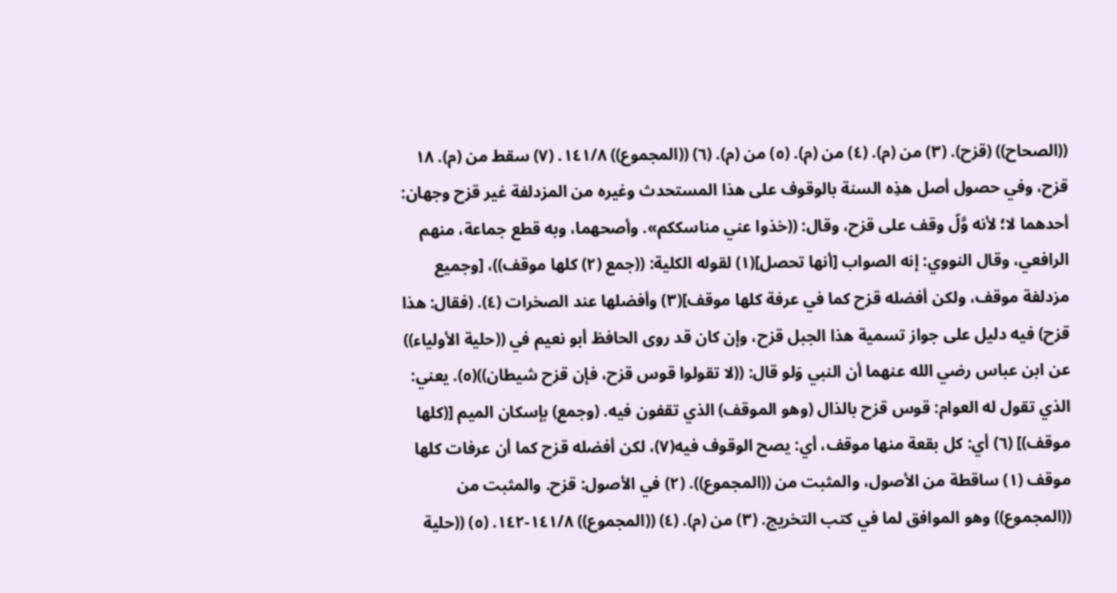((الصحاح)) (قزح). (٣) من (م). (٤) من (م). (٥) من (م). (٦) ((المجموع)) ١٤١/٨. (٧) سقط من (م). ١٨ قزح، وفي حصول أصل هذِه السنة بالوقوف على هذا المستحدث وغيره من المزدلفة غير قزح وجهان: أحدهما لا؛ لأنه وَّلّ وقف على قزح، وقال: ((خذوا عني مناسککم». وأصحهما، وبه قطع جماعة، منهم الرافعي، وقال النووي: إنه الصواب [أنها تحصل](١) لقوله الكلية: ((جمع (٢) كلها موقف))، [وجميع مزدلفة موقف، ولكن أفضله قزح كما في عرفة كلها موقف](٣) وأفضلها عند الصخرات (٤). (فقال: هذا قزح) فيه دليل على جواز تسمية هذا الجبل قزح، وإن كان قد روى الحافظ أبو نعيم في ((حلية الأولياء)) عن ابن عباس رضي الله عنهما أن النبي وَلو قال: ((لا تقولوا قوس قزح، فإن قزح شيطان))(٥). يعني: الذي تقول له العوام: قوس قزح بالذال (وهو الموقف) الذي تقفون فیه. (وجمع) بإسكان الميم [(كلها موقف)] (٦) أي: كل بقعة منها موقف، أي: يصح الوقوف فيه(٧)، لكن أفضله قزح كما أن عرفات كلها موقف (١) ساقطة من الأصول، والمثبت من ((المجموع)). (٢) في الأصول: قزح. والمثبت من ((المجموع)) وهو الموافق لما في كتب التخريج. (٣) من (م). (٤) ((المجموع)) ١٤١/٨-١٤٢. (٥) ((حلية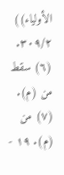الأولياء)) ٣٠٩/٢. (٦) سقط من (م). (٧) من (م). ١٩ -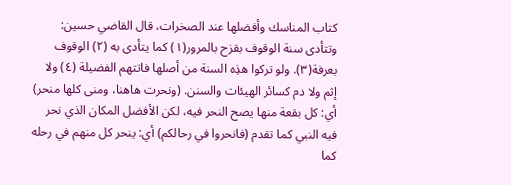كتاب المناسك وأفضلها عند الصخرات، قال القاضي حسين: وتتأدى سنة الوقوف بقزح بالمرور(١) كما يتأدى به (٢) الوقوف بعرفة(٣). ولو تركوا هذِه السنة من أصلها فاتتهم الفضيلة (٤) ولا إثم ولا دم كسائر الهيئات والسنن. (ونحرت هاهنا، ومنى كلها منحر) أي: كل بقعة منها يصح النحر فيه، لكن الأفضل المكان الذي نحر فيه النبي كما تقدم (فانحروا في رحالكم) أي: ينحر كل منهم في رحله كما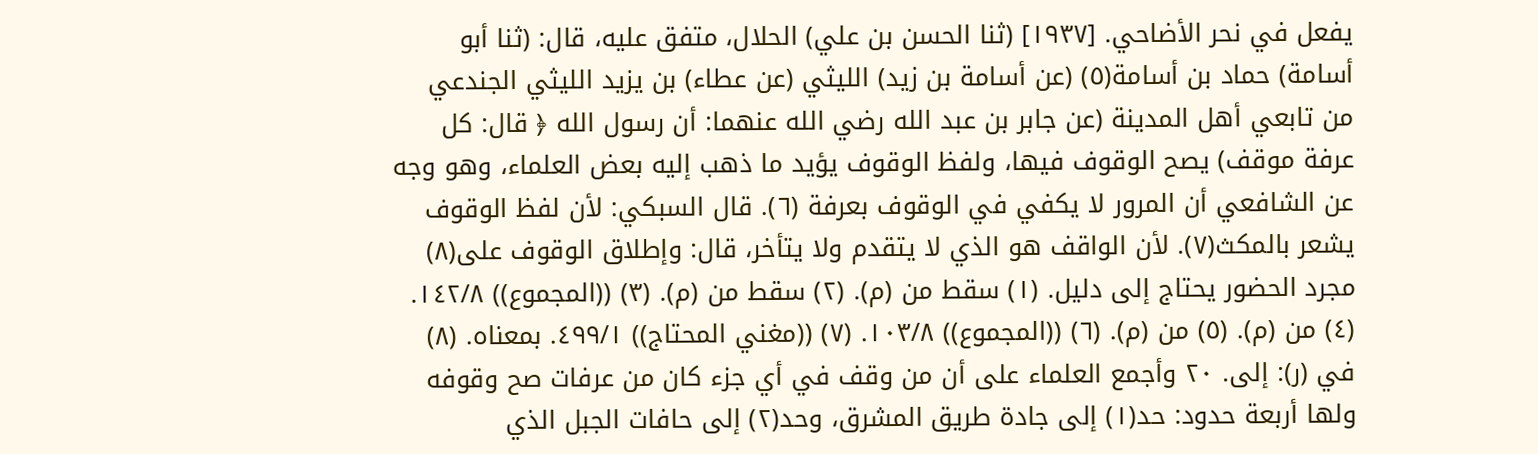يفعل في نحر الأضاحي. [١٩٣٧] (ثنا الحسن بن علي) الحلال، متفق عليه، قال: (ثنا أبو أسامة) حماد بن أسامة(٥) (عن أسامة بن زيد) الليثي (عن عطاء) بن يزيد الليثي الجندعي من تابعي أهل المدينة (عن جابر بن عبد الله رضي الله عنهما: أن رسول الله ﴿ قال: كل عرفة موقف) يصح الوقوف فيها، ولفظ الوقوف يؤيد ما ذهب إليه بعض العلماء، وهو وجه عن الشافعي أن المرور لا يكفي في الوقوف بعرفة (٦). قال السبكي: لأن لفظ الوقوف يشعر بالمكث(٧). لأن الواقف هو الذي لا يتقدم ولا يتأخر، قال: وإطلاق الوقوف على(٨) مجرد الحضور يحتاج إلى دليل. (١) سقط من (م). (٢) سقط من (م). (٣) ((المجموع)) ١٤٢/٨. (٤) من (م). (٥) من (م). (٦) ((المجموع)) ١٠٣/٨. (٧) ((مغني المحتاج)) ٤٩٩/١. بمعناه. (٨) في (ر): إلى. ٢٠ وأجمع العلماء على أن من وقف في أي جزء كان من عرفات صح وقوفه ولها أربعة حدود: حد(١) إلى جادة طريق المشرق، وحد(٢) إلى حافات الجبل الذي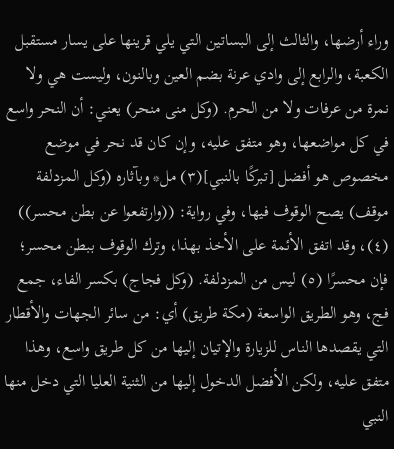وراء أرضها، والثالث إلى البساتين التي يلي قرينها على يسار مستقبل الكعبة، والرابع إلى وادي عرنة بضم العين وبالنون، وليست هي ولا نمرة من عرفات ولا من الحرم. (وكل منى منحر) يعني: أن النحر واسع في كل مواضعها، وهو متفق عليه، وإن كان قد نحر في موضع مخصوص هو أفضل [تبركًا بالنبي](٣) مل* وبآثاره (وكل المزدلفة موقف) يصح الوقوف فيها، وفي رواية: ((وارتفعوا عن بطن محسر)) (٤)، وقد اتفق الأئمة على الأخذ بهذا، وترك الوقوف ببطن محسر؛ فإن محسرًا (٥) ليس من المزدلفة. (وكل فجاج) بكسر الفاء، جمع فج، وهو الطريق الواسعة (مكة طريق) أي: من سائر الجهات والأقطار التي يقصدها الناس للزيارة والإتيان إليها من كل طريق واسع، وهذا متفق عليه، ولكن الأفضل الدخول إليها من الثنية العليا التي دخل منها النبي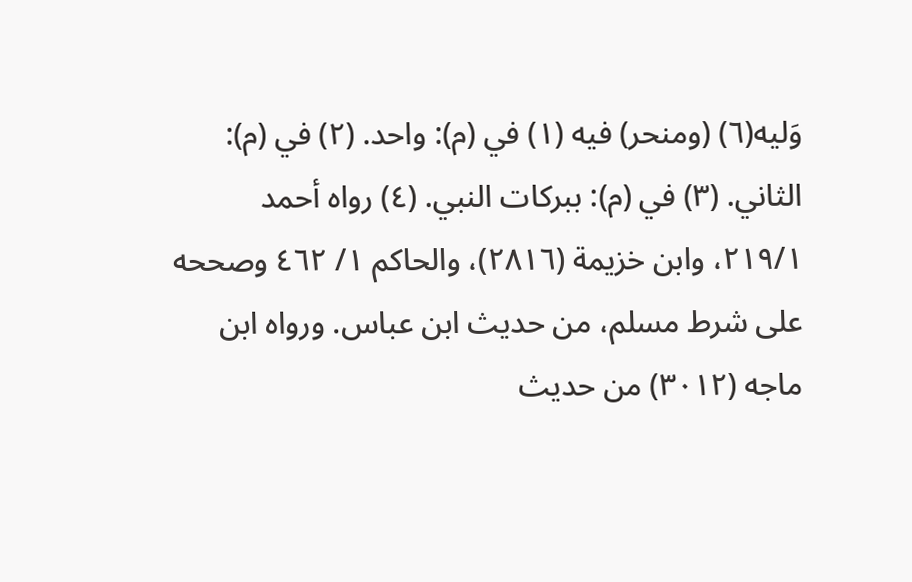وَليه(٦) (ومنحر) فيه (١) في (م): واحد. (٢) في (م): الثاني. (٣) في (م): ببركات النبي. (٤) رواه أحمد ٢١٩/١، وابن خزيمة (٢٨١٦)، والحاكم ١/ ٤٦٢ وصححه على شرط مسلم، من حديث ابن عباس. ورواه ابن ماجه (٣٠١٢) من حديث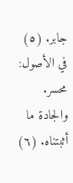جابر. (٥) في الأصول: محسر. والجادة ما أثبتناه. (٦)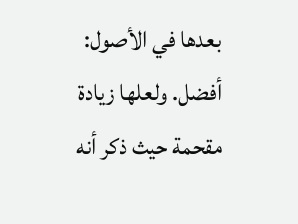بعدها في الأصول: أفضل. ولعلها زيادة مقحمة حيث ذكر أنه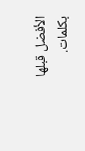الأفضل قبلها بكلمات.